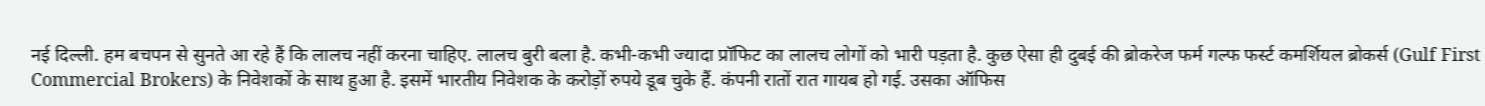नई दिल्ली. हम बचपन से सुनते आ रहे हैं कि लालच नहीं करना चाहिए. लालच बुरी बला है. कभी-कभी ज्यादा प्रॉफिट का लालच लोगों को भारी पड़ता है. कुछ ऐसा ही दुबई की ब्रोकरेज फर्म गल्फ फर्स्ट कमर्शियल ब्रोकर्स (Gulf First Commercial Brokers) के निवेशकों के साथ हुआ है. इसमें भारतीय निवेशक के करोड़ों रुपये डूब चुके हैं. कंपनी रातों रात गायब हो गई. उसका ऑफिस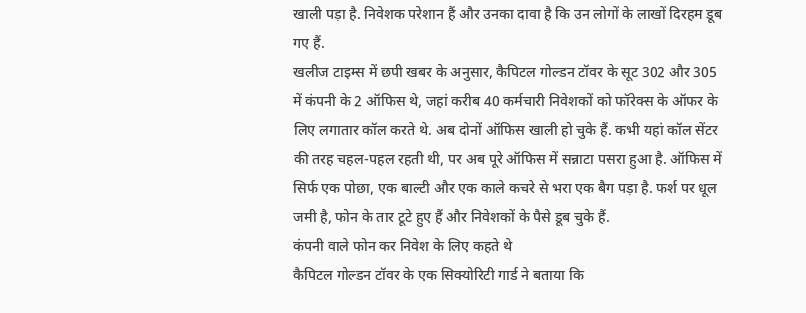खाली पड़ा है. निवेशक परेशान हैं और उनका दावा है कि उन लोगों के लाखों दिरहम डूब गए हैं.
खलीज टाइम्स में छपी खबर के अनुसार, कैपिटल गोल्डन टॉवर के सूट 302 और 305 में कंपनी के 2 ऑफिस थे, जहां करीब 40 कर्मचारी निवेशकों को फॉरेक्स के ऑफर के लिए लगातार कॉल करते थे. अब दोनों ऑफिस खाली हो चुके हैं. कभी यहां कॉल सेंटर की तरह चहल-पहल रहती थी, पर अब पूरे ऑफिस में सन्नाटा पसरा हुआ है. ऑफिस में सिर्फ एक पोछा, एक बाल्टी और एक काले कचरे से भरा एक बैग पड़ा है. फर्श पर धूल जमी है, फोन के तार टूटे हुए हैं और निवेशकों के पैसे डूब चुके हैं.
कंपनी वाले फोन कर निवेश के लिए कहते थे
कैपिटल गोल्डन टॉवर के एक सिक्योरिटी गार्ड ने बताया कि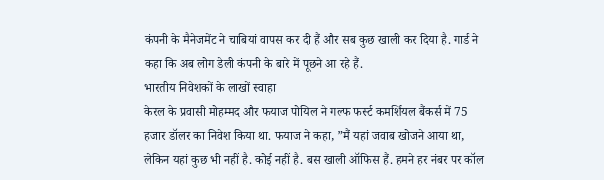कंपनी के मैनेजमेंट ने चाबियां वापस कर दी हैं और सब कुछ खाली कर दिया है. गार्ड ने कहा कि अब लोग डेली कंपनी के बारे में पूछने आ रहे हैं.
भारतीय निवेशकों के लाखों स्वाहा
केरल के प्रवासी मोहम्मद और फयाज पोयिल ने गल्फ फर्स्ट कमर्शियल बैंकर्स में 75 हजार डॉलर का निवेश किया था. फयाज ने कहा, ”मैं यहां जवाब खोजने आया था, लेकिन यहां कुछ भी नहीं है. कोई नहीं है. बस खाली ऑफिस हैं. हमने हर नंबर पर कॉल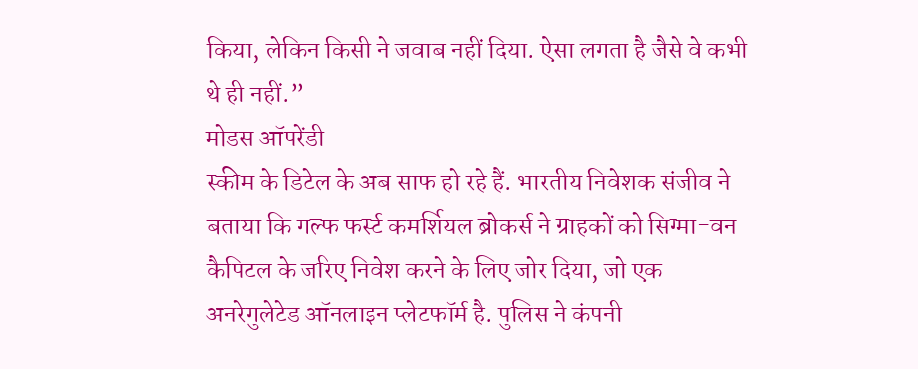किया, लेकिन किसी ने जवाब नहीं दिया. ऐसा लगता है जैसे वे कभी थे ही नहीं.”
मोडस ऑपरेंडी
स्कीम के डिटेल के अब साफ हो रहे हैं. भारतीय निवेशक संजीव ने बताया कि गल्फ फर्स्ट कमर्शियल ब्रोकर्स ने ग्राहकों को सिग्मा-वन कैपिटल के जरिए निवेश करने के लिए जोर दिया, जो एक अनरेगुलेटेड ऑनलाइन प्लेटफॉर्म है. पुलिस ने कंपनी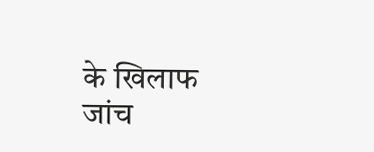के खिलाफ जांच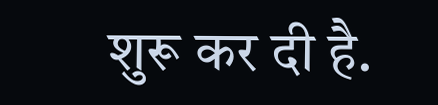शुरू कर दी है.